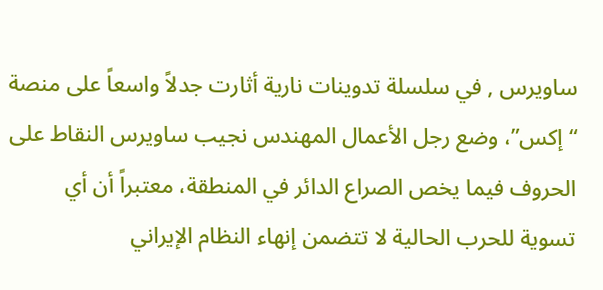ساويرس , في سلسلة تدوينات نارية أثارت جدلاً واسعاً على منصة “إكس”، وضع رجل الأعمال المهندس نجيب ساويرس النقاط على الحروف فيما يخص الصراع الدائر في المنطقة، معتبراً أن أي تسوية للحرب الحالية لا تتضمن إنهاء النظام الإيراني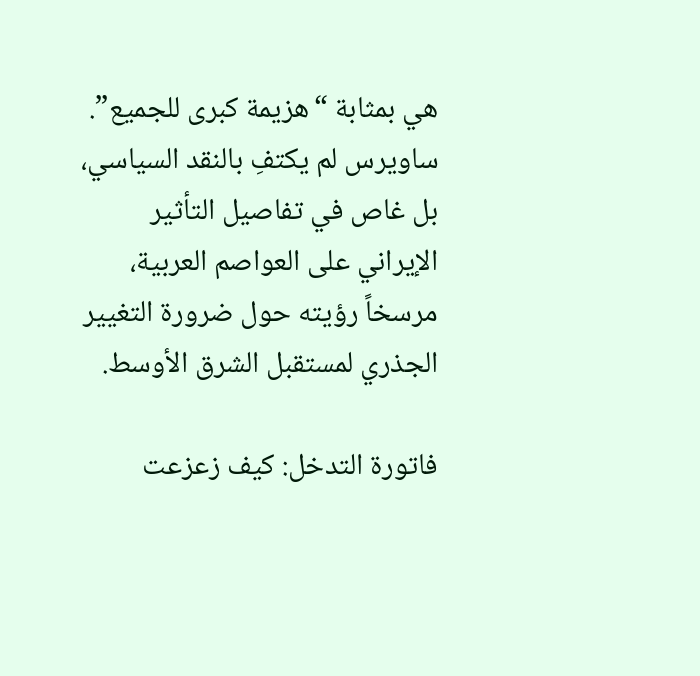هي بمثابة “هزيمة كبرى للجميع”. ساويرس لم يكتفِ بالنقد السياسي، بل غاص في تفاصيل التأثير الإيراني على العواصم العربية، مرسخاً رؤيته حول ضرورة التغيير الجذري لمستقبل الشرق الأوسط.

فاتورة التدخل: كيف زعزعت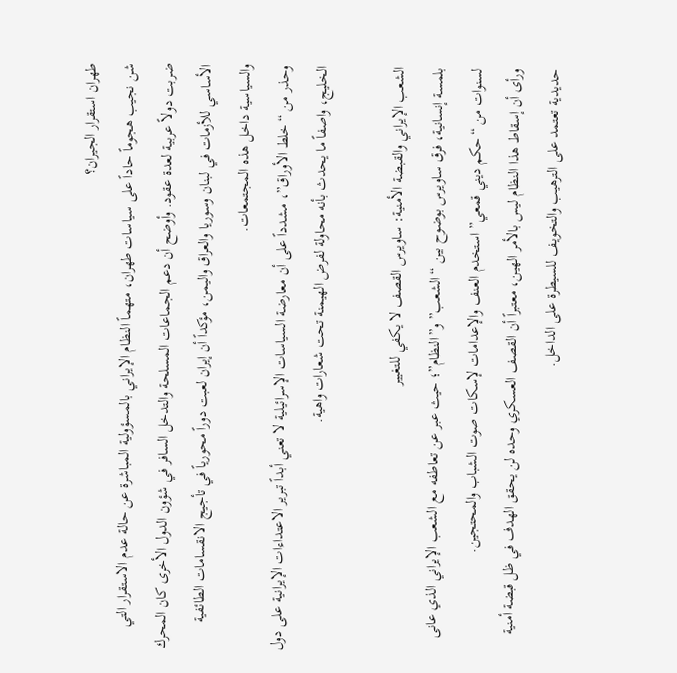طهران استقرار الجيران؟
شن نجيب هجوماً حاداً على سياسات طهران، متهماً النظام الإيراني بالمسؤولية المباشرة عن حالة عدم الاستقرار التي ضربت دولاً عربية لعدة عقود. وأوضح أن دعم الجماعات المسلحة والتدخل السافر في شؤون الدول الأخرى كان المحرك الأساسي للأزمات في لبنان وسوريا والعراق واليمن، مؤكداً أن إيران لعبت دوراً محورياً في تأجيج الانقسامات الطائفية والسياسية داخل هذه المجتمعات.
وحذر من “خلط الأوراق”، مشدداً على أن معارضة السياسات الإسرائيلية لا تعني أبداً تبرير الاعتداءات الإيرانية على دول الخليج، واصفاً ما يحدث بأنه محاولة لفرض الهيمنة تحت شعارات واهية.

الشعب الإيراني والقبضة الأمنية: ساويرس القصف لا يكفي للتغيير
بلمسة إنسانية، فرق ساويرس بوضوح بين “الشعب” و”النظام”؛ حيث عبر عن تعاطفه مع الشعب الإيراني الذي عانى لسنوات من “حكم ديني قمعي” استخدم العنف والإعدامات لإسكات صوت الشباب والمحتجين.
ورأى أن إسقاط هذا النظام ليس بالأمر الهين، معتبراً أن القصف العسكري وحده لن يحقق الهدف في ظل قبضة أمنية حديدية تعتمد على الترهيب والتخويف للسيطرة على الداخل.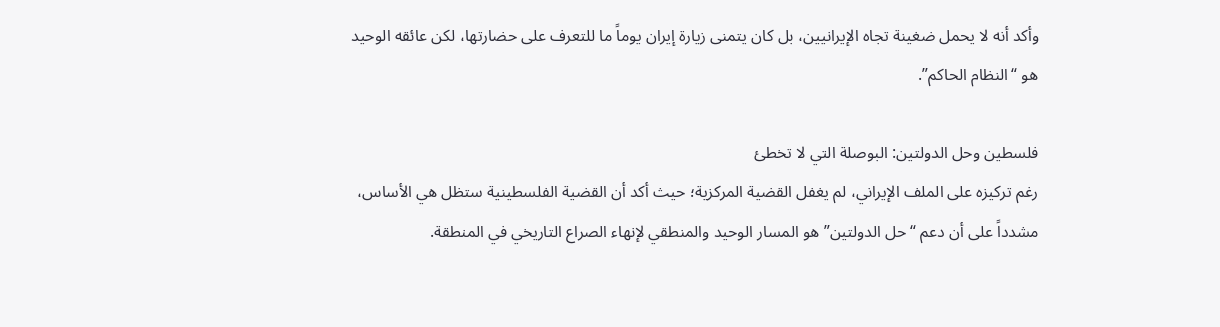وأكد أنه لا يحمل ضغينة تجاه الإيرانيين، بل كان يتمنى زيارة إيران يوماً ما للتعرف على حضارتها، لكن عائقه الوحيد هو “النظام الحاكم”.

فلسطين وحل الدولتين: البوصلة التي لا تخطئ
رغم تركيزه على الملف الإيراني، لم يغفل القضية المركزية؛ حيث أكد أن القضية الفلسطينية ستظل هي الأساس، مشدداً على أن دعم “حل الدولتين” هو المسار الوحيد والمنطقي لإنهاء الصراع التاريخي في المنطقة.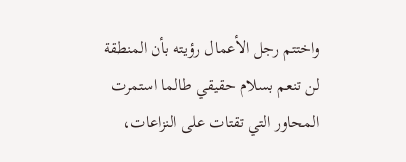واختتم رجل الأعمال رؤيته بأن المنطقة لن تنعم بسلام حقيقي طالما استمرت المحاور التي تقتات على النزاعات،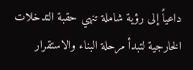داعياً إلى رؤية شاملة تنهي حقبة التدخلات الخارجية لتبدأ مرحلة البناء والاستقرار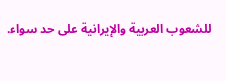للشعوب العربية والإيرانية على حد سواء.